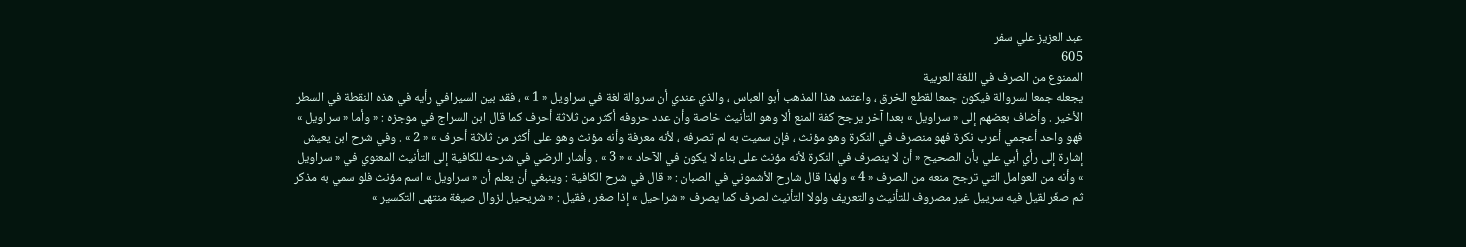عبد العزيز علي سفر
605
الممنوع من الصرف في اللغة العربية
يجعله جمعا لسروالة فيكون جمعا لقطع الخرق ، واعتمد هذا المذهب أبو العباس ، والذي عندي أن سروالة لغة في سراويل « 1 » ، فقد بين السيرافي رأيه في هذه النقطة في السطر الأخير . وأضاف بعضهم إلى « سراويل » بعدا آخر يرجح كفة المنع ألا وهو التأنيث خاصة وأن عدد حروفه أكثر من ثلاثة أحرف كما قال ابن السراج في موجزه : « وأما « سراويل » فهو واحد أعجمي أعرب نكرة فهو منصرف في النكرة وهو مؤنث ، فإن سميت به لم تصرفه ، لأنه معرفة وأنه مؤنث وهو على أكثر من ثلاثة أحرف » « 2 » . وفي شرح ابن يعيش إشارة إلى رأي أبي علي بأن الصحيح « أن لا ينصرف في النكرة لأنه مؤنث على بناء لا يكون في الآحاد » « 3 » . وأشار الرضي في شرحه للكافية إلى التأنيث المعنوي في « سراويل » وأنه من العوامل التي ترجح منعه من الصرف « 4 » ولهذا قال شارح الأشموني في الصبان : « قال في شرح الكافية : وينبغي أن يعلم أن « سراويل » اسم مؤنث فلو سمي به مذكر ثم صغّر لقيل فيه سرييل غير مصروف للتأنيث والتعريف ولولا التأنيث لصرف كما يصرف « شراحيل » إذا صغر ، فقيل : « شريحيل لزوال صيغة منتهى التكسير »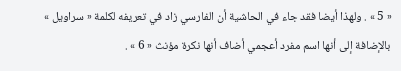« 5 » . ولهذا أيضا فقد جاء في الحاشية أن الفارسي زاد في تعريفه لكلمة « سراويل » بالإضافة إلى أنها اسم مفرد أعجمي أضاف أنها نكرة مؤنث « 6 » .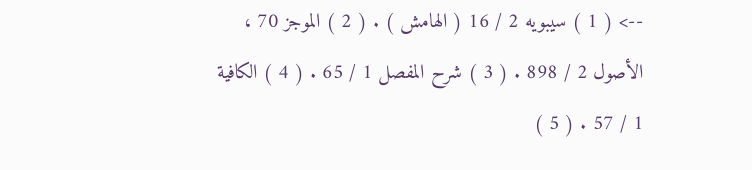--> ( 1 ) سيبويه 2 / 16 ( الهامش ) . ( 2 ) الموجز 70 ، الأصول 2 / 898 . ( 3 ) شرح المفصل 1 / 65 . ( 4 ) الكافية 1 / 57 . ( 5 )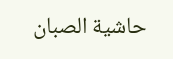حاشية الصبان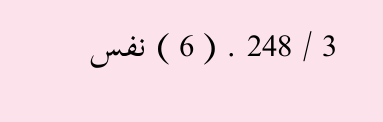3 / 248 . ( 6 ) نفس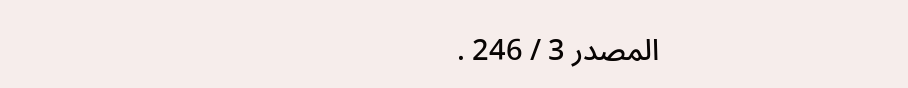المصدر 3 / 246 .